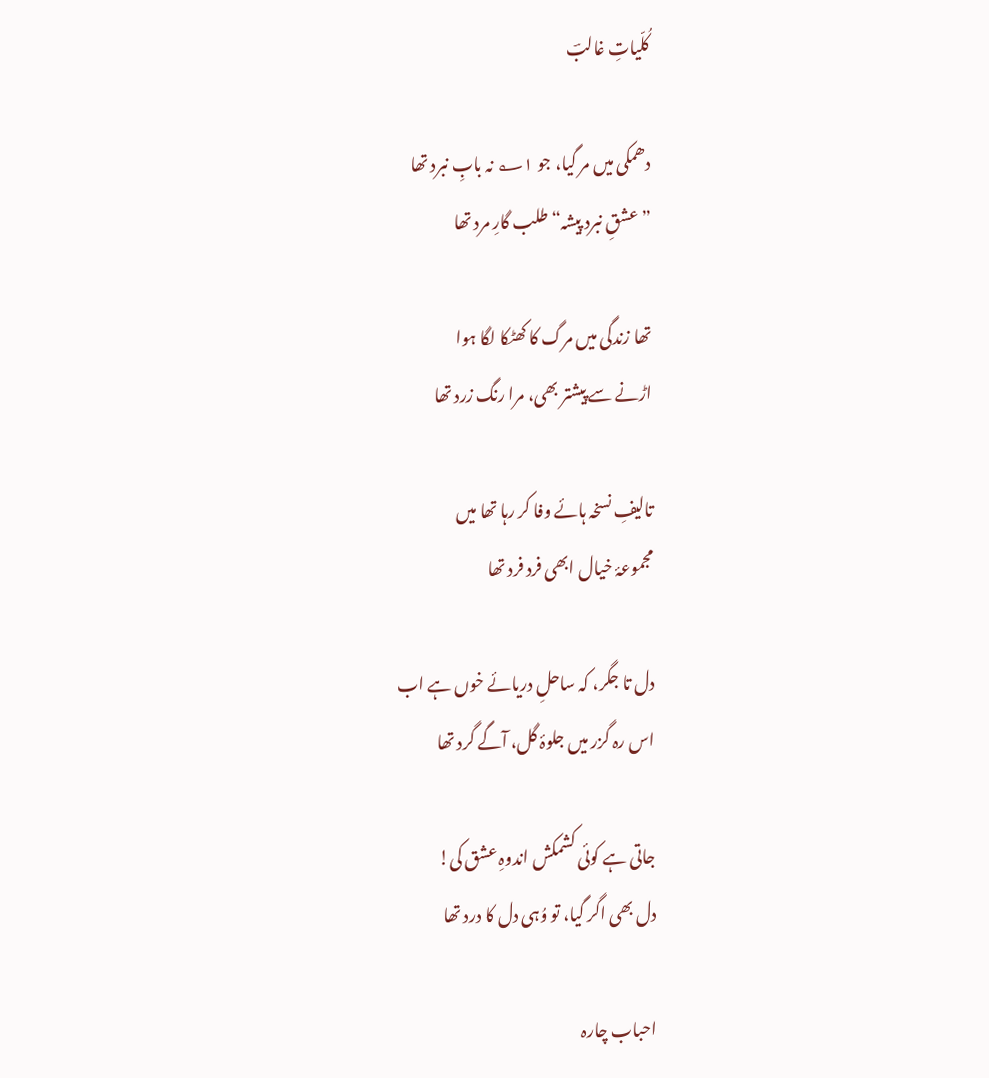کُلّیاتِ غالبؔ

دھمکی میں مر گیا، جو ؂۱ نہ بابِ نبرد تھا
”عشقِ نبرد پیشہ“ طلب گارِ مرد تھا

تھا زندگی میں مرگ کا کھٹکا لگا ہوا
اڑنے سے پیشتر بھی، مرا رنگ زرد تھا

تالیفِ نسخہ ہائے وفا کر رہا تھا میں
مجموعۂ خیال ابھی فرد فرد تھا

دل تا جگر، کہ ساحلِ دریائے خوں ہے اب
اس رہ گزر میں جلوۂ گل، آگے گرد تھا

جاتی ہے کوئی کشمکش اندوہِ عشق کی!
دل بھی اگر گیا، تو وُہی دل کا درد تھا

احباب چارہ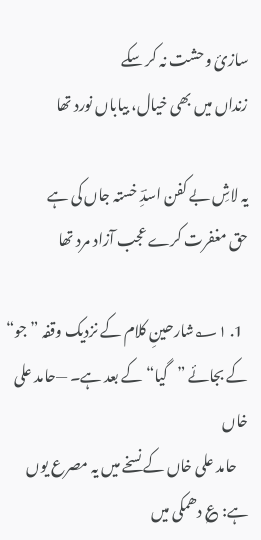سازیٔ وحشت نہ کر سکے
زنداں میں بھی خیال، بیاباں نورد تھا

یہ لاشِ بے کفن اسدِؔ خستہ جاں کی ہے
حق مغفرت کرے عجب آزاد مرد تھا

  1. ؂۱شارحینِ کلام کے نزدیک وقفہ ”جو“ کے بجائے ”گیا“ کے بعد ہے۔ —حامد علی خاں
    حامد علی خاں کے نسخے میں یہ مصرع یوں ہے: ؏ دھمکی میں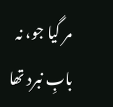مر گیا جو، نہ بابِ نبرد تھا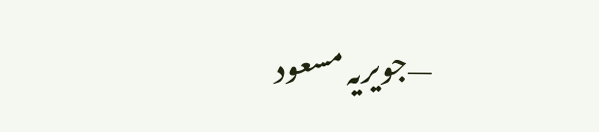—جویریہ مسعود